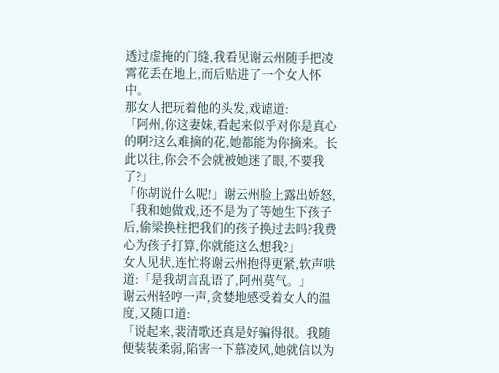透过虚掩的门缝,我看见谢云州随手把凌霄花丢在地上,而后贴进了一个女人怀中。
那女人把玩着他的头发,戏谑道:
「阿州,你这妻妹,看起来似乎对你是真心的啊?这么难摘的花,她都能为你摘来。长此以往,你会不会就被她迷了眼,不要我了?」
「你胡说什么呢!」谢云州脸上露出娇怒,「我和她做戏,还不是为了等她生下孩子后,偷梁换柱把我们的孩子换过去吗?我费心为孩子打算,你就能这么想我?」
女人见状,连忙将谢云州抱得更紧,软声哄道:「是我胡言乱语了,阿州莫气。」
谢云州轻哼一声,贪婪地感受着女人的温度,又随口道:
「说起来,裴清歌还真是好骗得很。我随便装装柔弱,陷害一下慕凌风,她就信以为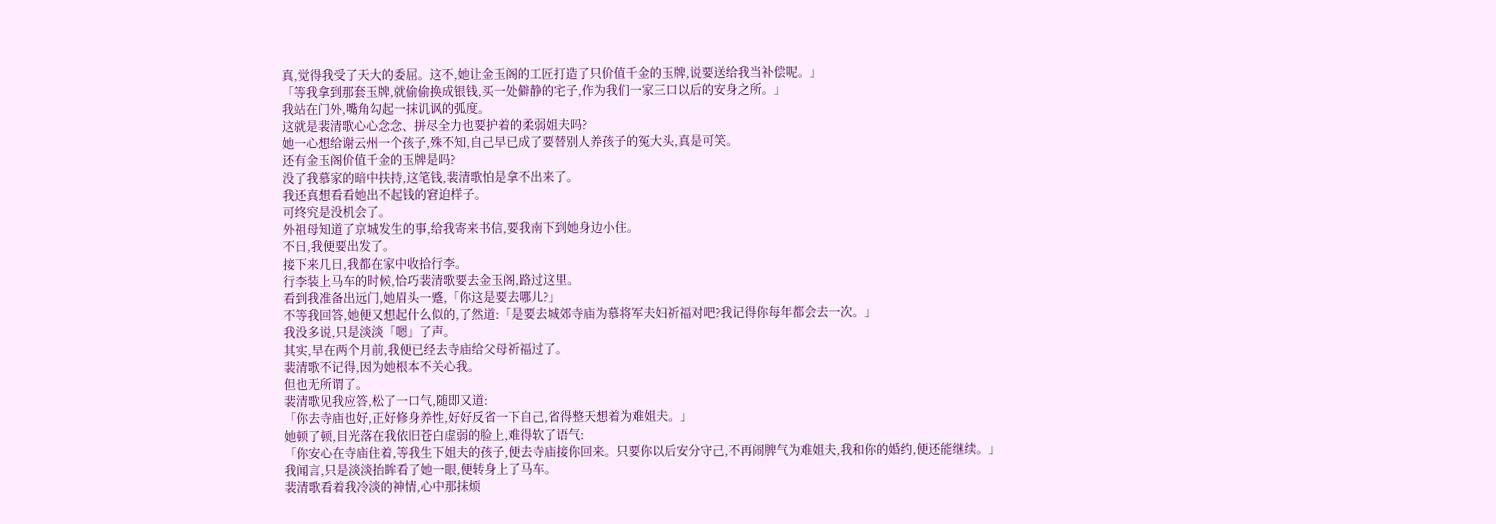真,觉得我受了天大的委屈。这不,她让金玉阁的工匠打造了只价值千金的玉牌,说要送给我当补偿呢。」
「等我拿到那套玉牌,就偷偷换成银钱,买一处僻静的宅子,作为我们一家三口以后的安身之所。」
我站在门外,嘴角勾起一抹讥讽的弧度。
这就是裴清歌心心念念、拼尽全力也要护着的柔弱姐夫吗?
她一心想给谢云州一个孩子,殊不知,自己早已成了要替别人养孩子的冤大头,真是可笑。
还有金玉阁价值千金的玉牌是吗?
没了我慕家的暗中扶持,这笔钱,裴清歌怕是拿不出来了。
我还真想看看她出不起钱的窘迫样子。
可终究是没机会了。
外祖母知道了京城发生的事,给我寄来书信,要我南下到她身边小住。
不日,我便要出发了。
接下来几日,我都在家中收拾行李。
行李装上马车的时候,恰巧裴清歌要去金玉阁,路过这里。
看到我准备出远门,她眉头一蹙,「你这是要去哪儿?」
不等我回答,她便又想起什么似的,了然道:「是要去城郊寺庙为慕将军夫妇祈福对吧?我记得你每年都会去一次。」
我没多说,只是淡淡「嗯」了声。
其实,早在两个月前,我便已经去寺庙给父母祈福过了。
裴清歌不记得,因为她根本不关心我。
但也无所谓了。
裴清歌见我应答,松了一口气,随即又道:
「你去寺庙也好,正好修身养性,好好反省一下自己,省得整天想着为难姐夫。」
她顿了顿,目光落在我依旧苍白虚弱的脸上,难得软了语气:
「你安心在寺庙住着,等我生下姐夫的孩子,便去寺庙接你回来。只要你以后安分守己,不再闹脾气为难姐夫,我和你的婚约,便还能继续。」
我闻言,只是淡淡抬眸看了她一眼,便转身上了马车。
裴清歌看着我冷淡的神情,心中那抹烦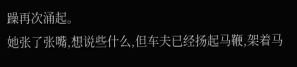躁再次涌起。
她张了张嘴,想说些什么,但车夫已经扬起马鞭,架着马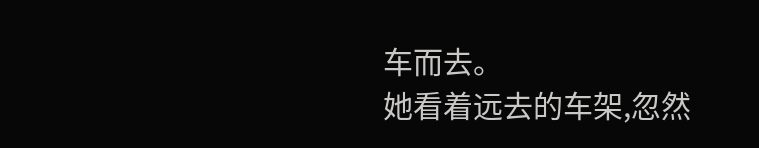车而去。
她看着远去的车架,忽然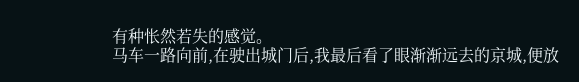有种怅然若失的感觉。
马车一路向前,在驶出城门后,我最后看了眼渐渐远去的京城,便放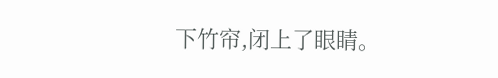下竹帘,闭上了眼睛。